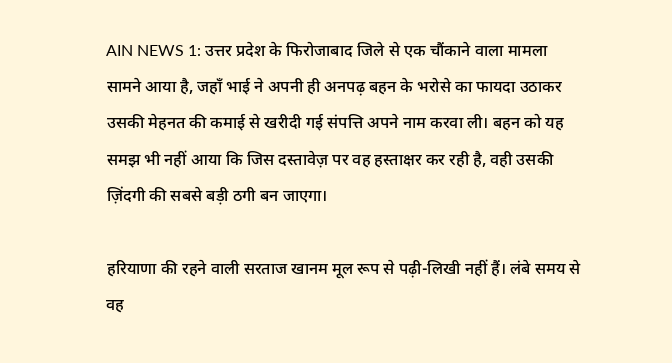AIN NEWS 1: उत्तर प्रदेश के फिरोजाबाद जिले से एक चौंकाने वाला मामला सामने आया है, जहाँ भाई ने अपनी ही अनपढ़ बहन के भरोसे का फायदा उठाकर उसकी मेहनत की कमाई से खरीदी गई संपत्ति अपने नाम करवा ली। बहन को यह समझ भी नहीं आया कि जिस दस्तावेज़ पर वह हस्ताक्षर कर रही है, वही उसकी ज़िंदगी की सबसे बड़ी ठगी बन जाएगा।

हरियाणा की रहने वाली सरताज खानम मूल रूप से पढ़ी-लिखी नहीं हैं। लंबे समय से वह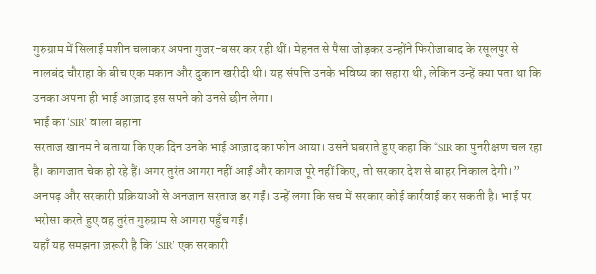गुरुग्राम में सिलाई मशीन चलाकर अपना गुजर-बसर कर रही थीं। मेहनत से पैसा जोड़कर उन्होंने फिरोजाबाद के रसूलपुर से नालबंद चौराहा के बीच एक मकान और दुकान खरीदी थी। यह संपत्ति उनके भविष्य का सहारा थी, लेकिन उन्हें क्या पता था कि उनका अपना ही भाई आज़ाद इस सपने को उनसे छीन लेगा।
भाई का ‘SIR’ वाला बहाना
सरताज खानम ने बताया कि एक दिन उनके भाई आज़ाद का फोन आया। उसने घबराते हुए कहा कि “SIR का पुनरीक्षण चल रहा है। कागजात चेक हो रहे हैं। अगर तुरंत आगरा नहीं आईं और कागज पूरे नहीं किए, तो सरकार देश से बाहर निकाल देगी।”
अनपढ़ और सरकारी प्रक्रियाओं से अनजान सरताज डर गईं। उन्हें लगा कि सच में सरकार कोई कार्रवाई कर सकती है। भाई पर भरोसा करते हुए वह तुरंत गुरुग्राम से आगरा पहुँच गईं।
यहाँ यह समझना ज़रूरी है कि ‘SIR’ एक सरकारी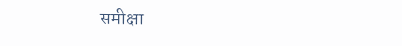समीक्षा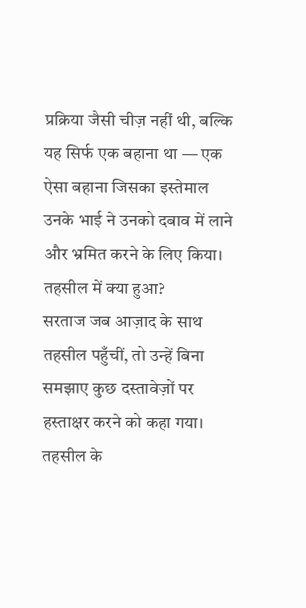प्रक्रिया जैसी चीज़ नहीं थी, बल्कि यह सिर्फ एक बहाना था — एक ऐसा बहाना जिसका इस्तेमाल उनके भाई ने उनको दबाव में लाने और भ्रमित करने के लिए किया।
तहसील में क्या हुआ?
सरताज जब आज़ाद के साथ तहसील पहुँचीं, तो उन्हें बिना समझाए कुछ दस्तावेज़ों पर हस्ताक्षर करने को कहा गया। तहसील के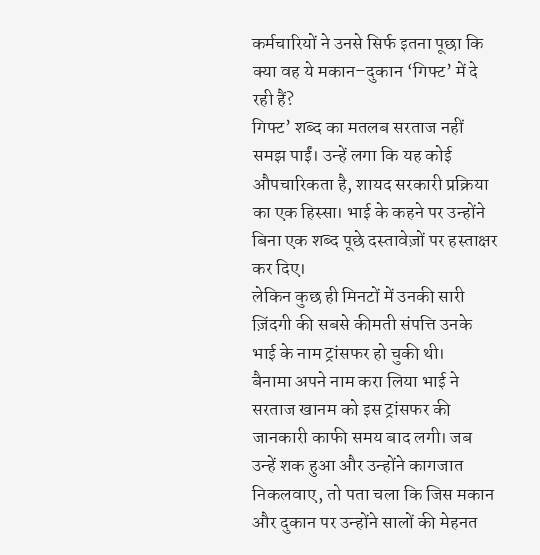कर्मचारियों ने उनसे सिर्फ इतना पूछा कि क्या वह ये मकान–दुकान ‘गिफ्ट’ में दे रही हैं?
गिफ्ट’ शब्द का मतलब सरताज नहीं समझ पाईं। उन्हें लगा कि यह कोई औपचारिकता है, शायद सरकारी प्रक्रिया का एक हिस्सा। भाई के कहने पर उन्होंने बिना एक शब्द पूछे दस्तावेज़ों पर हस्ताक्षर कर दिए।
लेकिन कुछ ही मिनटों में उनकी सारी ज़िंदगी की सबसे कीमती संपत्ति उनके भाई के नाम ट्रांसफर हो चुकी थी।
बैनामा अपने नाम करा लिया भाई ने
सरताज खानम को इस ट्रांसफर की जानकारी काफी समय बाद लगी। जब उन्हें शक हुआ और उन्होंने कागजात निकलवाए, तो पता चला कि जिस मकान और दुकान पर उन्होंने सालों की मेहनत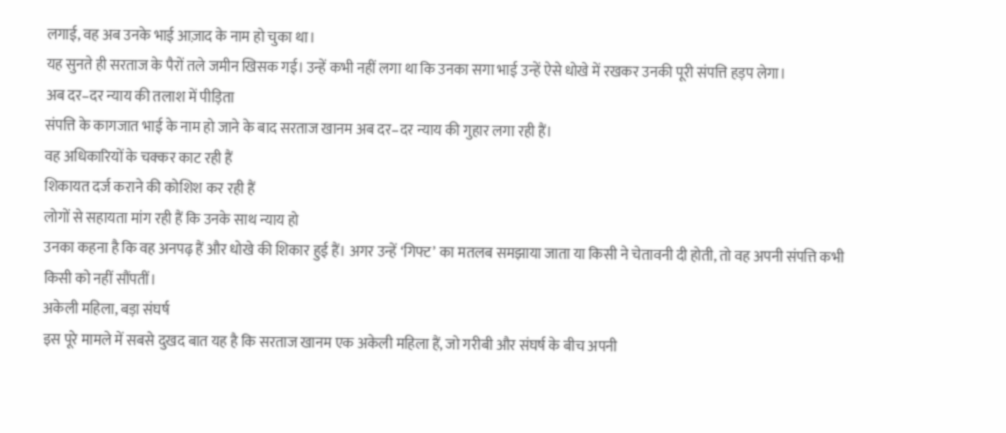लगाई, वह अब उनके भाई आज़ाद के नाम हो चुका था।
यह सुनते ही सरताज के पैरों तले जमीन खिसक गई। उन्हें कभी नहीं लगा था कि उनका सगा भाई उन्हें ऐसे धोखे में रखकर उनकी पूरी संपत्ति हड़प लेगा।
अब दर–दर न्याय की तलाश में पीड़िता
संपत्ति के कागजात भाई के नाम हो जाने के बाद सरताज खानम अब दर–दर न्याय की गुहार लगा रही हैं।
वह अधिकारियों के चक्कर काट रही हैं
शिकायत दर्ज कराने की कोशिश कर रही हैं
लोगों से सहायता मांग रही हैं कि उनके साथ न्याय हो
उनका कहना है कि वह अनपढ़ हैं और धोखे की शिकार हुई हैं। अगर उन्हें ‘गिफ्ट’ का मतलब समझाया जाता या किसी ने चेतावनी दी होती, तो वह अपनी संपत्ति कभी किसी को नहीं सौंपतीं।
अकेली महिला, बड़ा संघर्ष
इस पूरे मामले में सबसे दुखद बात यह है कि सरताज खानम एक अकेली महिला हैं, जो गरीबी और संघर्ष के बीच अपनी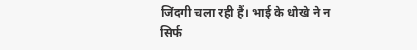जिंदगी चला रही हैं। भाई के धोखे ने न सिर्फ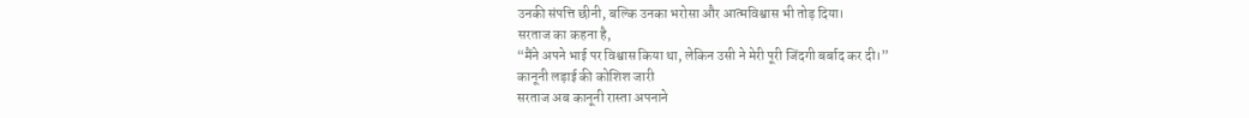उनकी संपत्ति छीनी, बल्कि उनका भरोसा और आत्मविश्वास भी तोड़ दिया।
सरताज का कहना है,
“मैंने अपने भाई पर विश्वास किया था, लेकिन उसी ने मेरी पूरी जिंदगी बर्बाद कर दी।”
कानूनी लड़ाई की कोशिश जारी
सरताज अब कानूनी रास्ता अपनाने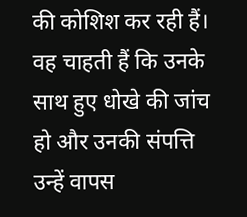की कोशिश कर रही हैं। वह चाहती हैं कि उनके साथ हुए धोखे की जांच हो और उनकी संपत्ति उन्हें वापस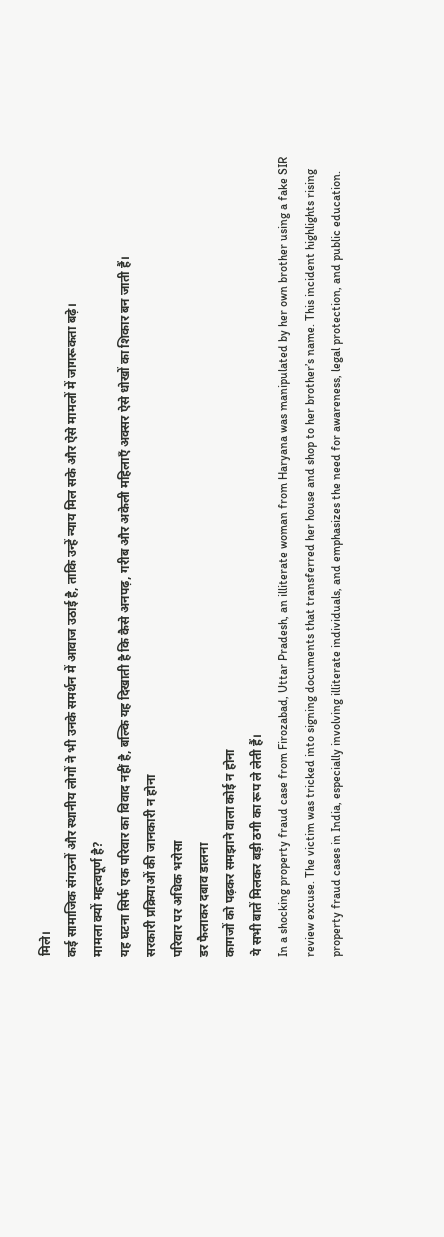मिले।
कई सामाजिक संगठनों और स्थानीय लोगों ने भी उनके समर्थन में आवाज उठाई है, ताकि उन्हें न्याय मिल सके और ऐसे मामलों में जागरूकता बढ़े।
मामला क्यों महत्वपूर्ण है?
यह घटना सिर्फ एक परिवार का विवाद नहीं है, बल्कि यह दिखाती है कि कैसे अनपढ़, गरीब और अकेली महिलाएँ अक्सर ऐसे धोखों का शिकार बन जाती हैं।
सरकारी प्रक्रियाओं की जानकारी न होना
परिवार पर अधिक भरोसा
डर फैलाकर दबाव डालना
कागजों को पढ़कर समझाने वाला कोई न होना
ये सभी बातें मिलकर बड़ी ठगी का रूप ले लेती हैं।
In a shocking property fraud case from Firozabad, Uttar Pradesh, an illiterate woman from Haryana was manipulated by her own brother using a fake SIR review excuse. The victim was tricked into signing documents that transferred her house and shop to her brother’s name. This incident highlights rising property fraud cases in India, especially involving illiterate individuals, and emphasizes the need for awareness, legal protection, and public education.